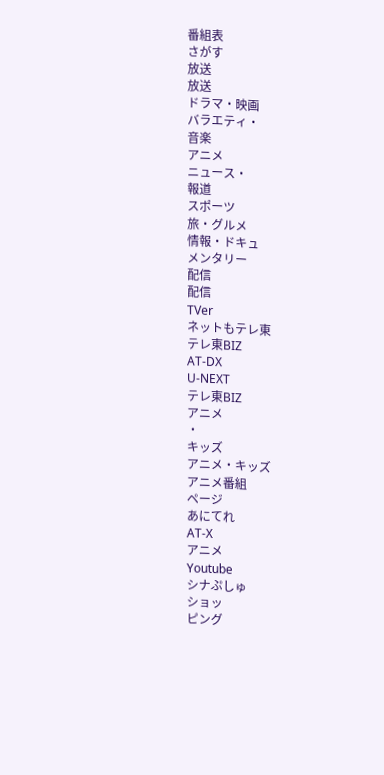番組表
さがす
放送
放送
ドラマ・映画
バラエティ・
音楽
アニメ
ニュース・
報道
スポーツ
旅・グルメ
情報・ドキュ
メンタリー
配信
配信
TVer
ネットもテレ東
テレ東BIZ
AT-DX
U-NEXT
テレ東BIZ
アニメ
・
キッズ
アニメ・キッズ
アニメ番組
ページ
あにてれ
AT-X
アニメ
Youtube
シナぷしゅ
ショッ
ピング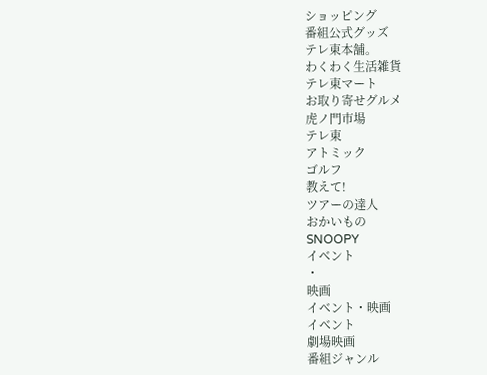ショッピング
番組公式グッズ
テレ東本舗。
わくわく生活雑貨
テレ東マート
お取り寄せグルメ
虎ノ門市場
テレ東
アトミック
ゴルフ
教えて!
ツアーの達人
おかいもの
SNOOPY
イベント
・
映画
イベント・映画
イベント
劇場映画
番組ジャンル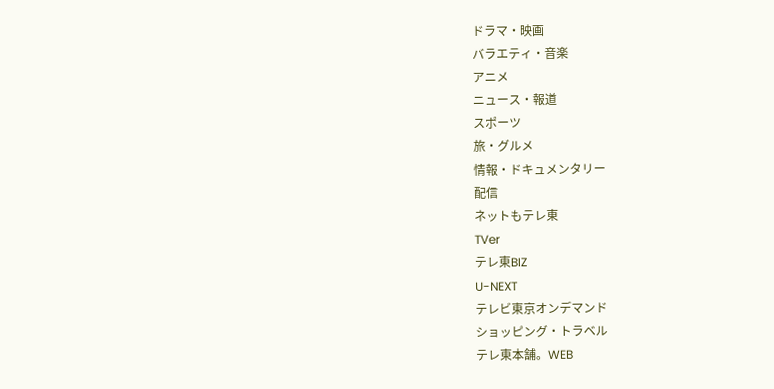ドラマ・映画
バラエティ・音楽
アニメ
ニュース・報道
スポーツ
旅・グルメ
情報・ドキュメンタリー
配信
ネットもテレ東
TVer
テレ東BIZ
U-NEXT
テレビ東京オンデマンド
ショッピング・トラベル
テレ東本舗。WEB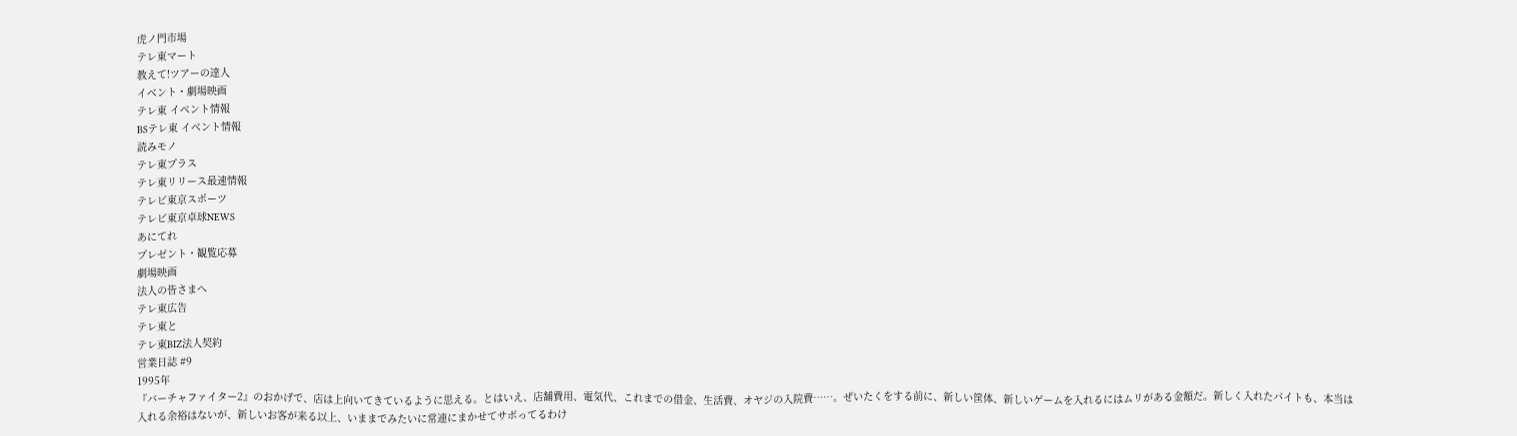虎ノ門市場
テレ東マート
教えて!ツアーの達人
イベント・劇場映画
テレ東 イベント情報
BSテレ東 イベント情報
読みモノ
テレ東プラス
テレ東リリース最速情報
テレビ東京スポーツ
テレビ東京卓球NEWS
あにてれ
プレゼント・観覧応募
劇場映画
法人の皆さまへ
テレ東広告
テレ東と
テレ東BIZ法人契約
営業日誌 #9
1995年
『バーチャファイター2』のおかげで、店は上向いてきているように思える。とはいえ、店舗費用、電気代、これまでの借金、生活費、オヤジの入院費……。ぜいたくをする前に、新しい筐体、新しいゲームを入れるにはムリがある金額だ。新しく入れたバイトも、本当は入れる余裕はないが、新しいお客が来る以上、いままでみたいに常連にまかせてサボってるわけ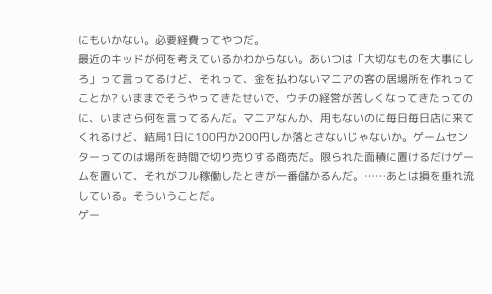にもいかない。必要経費ってやつだ。
最近のキッドが何を考えているかわからない。あいつは「大切なものを大事にしろ」って言ってるけど、それって、金を払わないマニアの客の居場所を作れってことか? いままでそうやってきたせいで、ウチの経営が苦しくなってきたってのに、いまさら何を言ってるんだ。マニアなんか、用もないのに毎日毎日店に来てくれるけど、結局1日に100円か200円しか落とさないじゃないか。ゲームセンターってのは場所を時間で切り売りする商売だ。限られた面積に置けるだけゲームを置いて、それがフル稼働したときが一番儲かるんだ。……あとは損を垂れ流している。そういうことだ。
ゲー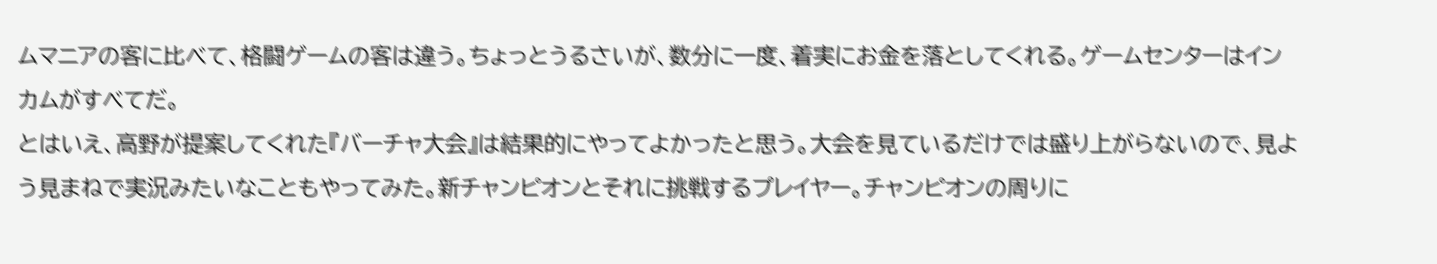ムマニアの客に比べて、格闘ゲームの客は違う。ちょっとうるさいが、数分に一度、着実にお金を落としてくれる。ゲームセンターはインカムがすべてだ。
とはいえ、高野が提案してくれた『バーチャ大会』は結果的にやってよかったと思う。大会を見ているだけでは盛り上がらないので、見よう見まねで実況みたいなこともやってみた。新チャンピオンとそれに挑戦するプレイヤー。チャンピオンの周りに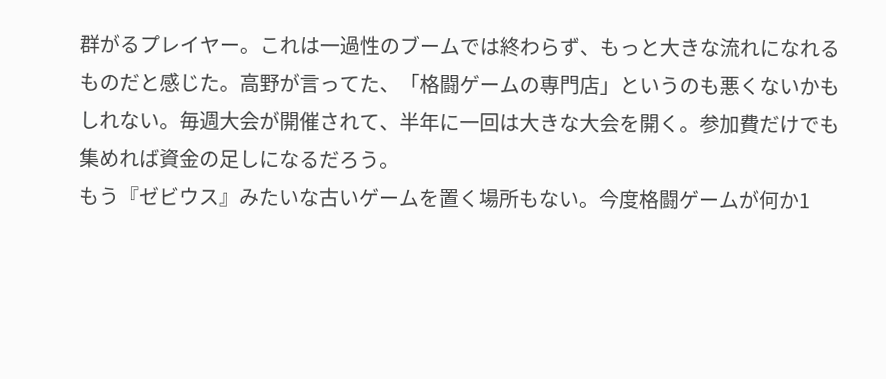群がるプレイヤー。これは一過性のブームでは終わらず、もっと大きな流れになれるものだと感じた。高野が言ってた、「格闘ゲームの専門店」というのも悪くないかもしれない。毎週大会が開催されて、半年に一回は大きな大会を開く。参加費だけでも集めれば資金の足しになるだろう。
もう『ゼビウス』みたいな古いゲームを置く場所もない。今度格闘ゲームが何か1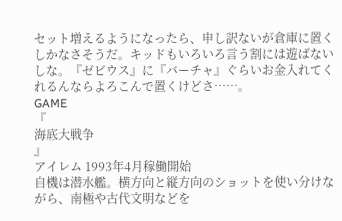セット増えるようになったら、申し訳ないが倉庫に置くしかなさそうだ。キッドもいろいろ言う割には遊ばないしな。『ゼビウス』に『バーチャ』ぐらいお金入れてくれるんならよろこんで置くけどさ……。
GAME
『
海底大戦争
』
アイレム 1993年4月稼働開始
自機は潜水艦。横方向と縦方向のショットを使い分けながら、南極や古代文明などを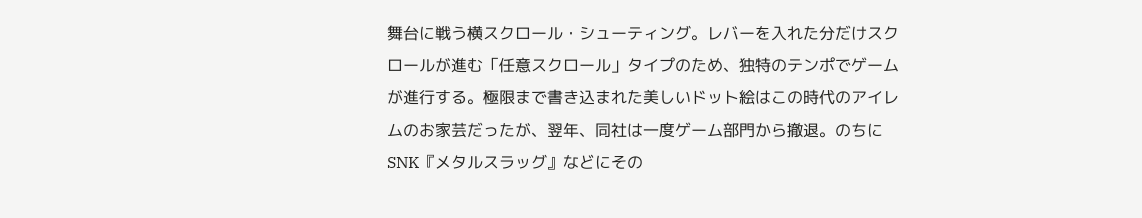舞台に戦う横スクロール・シューティング。レバーを入れた分だけスクロールが進む「任意スクロール」タイプのため、独特のテンポでゲームが進行する。極限まで書き込まれた美しいドット絵はこの時代のアイレムのお家芸だったが、翌年、同社は一度ゲーム部門から撤退。のちにSNK『メタルスラッグ』などにその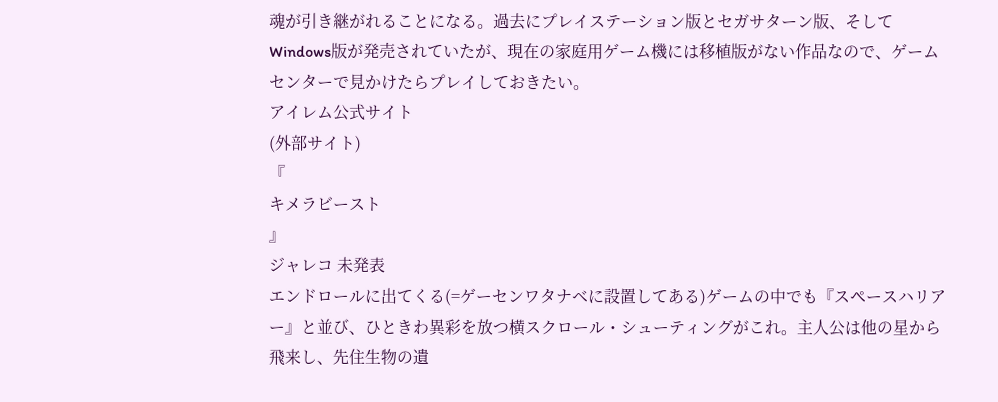魂が引き継がれることになる。過去にプレイステーション版とセガサターン版、そしてWindows版が発売されていたが、現在の家庭用ゲーム機には移植版がない作品なので、ゲームセンターで見かけたらプレイしておきたい。
アイレム公式サイト
(外部サイト)
『
キメラビースト
』
ジャレコ 未発表
エンドロールに出てくる(=ゲーセンワタナベに設置してある)ゲームの中でも『スペースハリアー』と並び、ひときわ異彩を放つ横スクロール・シューティングがこれ。主人公は他の星から飛来し、先住生物の遺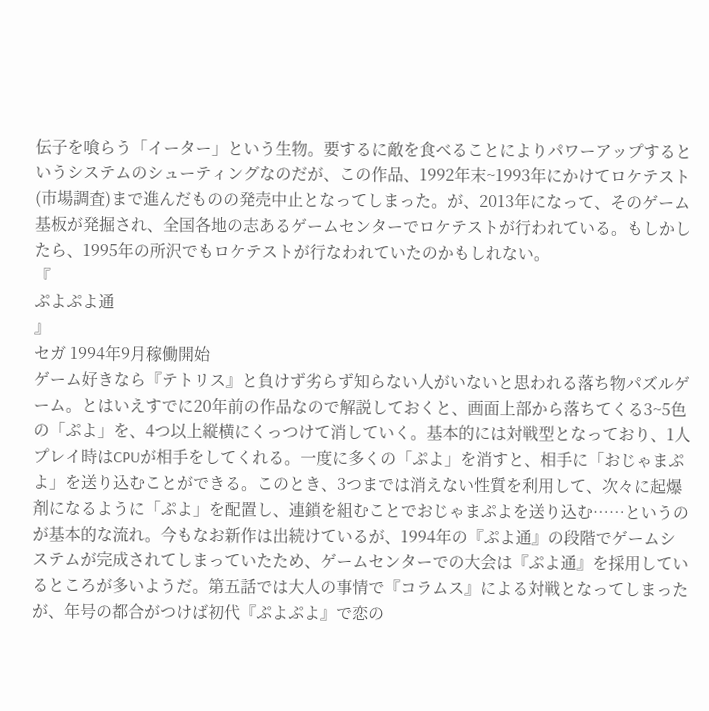伝子を喰らう「イーター」という生物。要するに敵を食べることによりパワーアップするというシステムのシューティングなのだが、この作品、1992年末~1993年にかけてロケテスト(市場調査)まで進んだものの発売中止となってしまった。が、2013年になって、そのゲーム基板が発掘され、全国各地の志あるゲームセンターでロケテストが行われている。もしかしたら、1995年の所沢でもロケテストが行なわれていたのかもしれない。
『
ぷよぷよ通
』
セガ 1994年9月稼働開始
ゲーム好きなら『テトリス』と負けず劣らず知らない人がいないと思われる落ち物パズルゲーム。とはいえすでに20年前の作品なので解説しておくと、画面上部から落ちてくる3~5色の「ぷよ」を、4つ以上縦横にくっつけて消していく。基本的には対戦型となっており、1人プレイ時はCPUが相手をしてくれる。一度に多くの「ぷよ」を消すと、相手に「おじゃまぷよ」を送り込むことができる。このとき、3つまでは消えない性質を利用して、次々に起爆剤になるように「ぷよ」を配置し、連鎖を組むことでおじゃまぷよを送り込む……というのが基本的な流れ。今もなお新作は出続けているが、1994年の『ぷよ通』の段階でゲームシステムが完成されてしまっていたため、ゲームセンターでの大会は『ぷよ通』を採用しているところが多いようだ。第五話では大人の事情で『コラムス』による対戦となってしまったが、年号の都合がつけば初代『ぷよぷよ』で恋の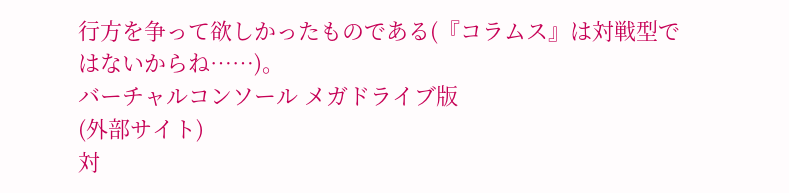行方を争って欲しかったものである(『コラムス』は対戦型ではないからね……)。
バーチャルコンソール メガドライブ版
(外部サイト)
対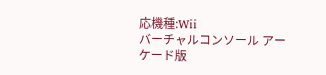応機種:Wii
バーチャルコンソール アーケード版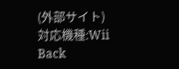(外部サイト)
対応機種:Wii
Back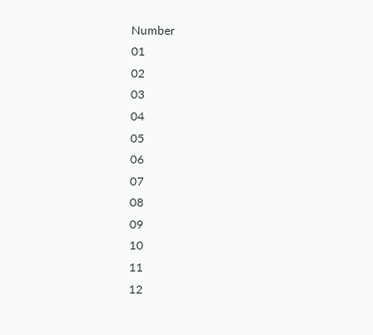Number
01
02
03
04
05
06
07
08
09
10
11
12